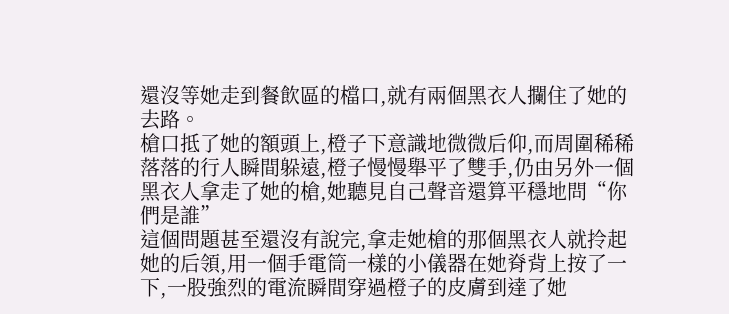還沒等她走到餐飲區的檔口,就有兩個黑衣人攔住了她的去路。
槍口抵了她的額頭上,橙子下意識地微微后仰,而周圍稀稀落落的行人瞬間躲遠,橙子慢慢舉平了雙手,仍由另外一個黑衣人拿走了她的槍,她聽見自己聲音還算平穩地問“你們是誰”
這個問題甚至還沒有說完,拿走她槍的那個黑衣人就拎起她的后領,用一個手電筒一樣的小儀器在她脊背上按了一下,一股強烈的電流瞬間穿過橙子的皮膚到達了她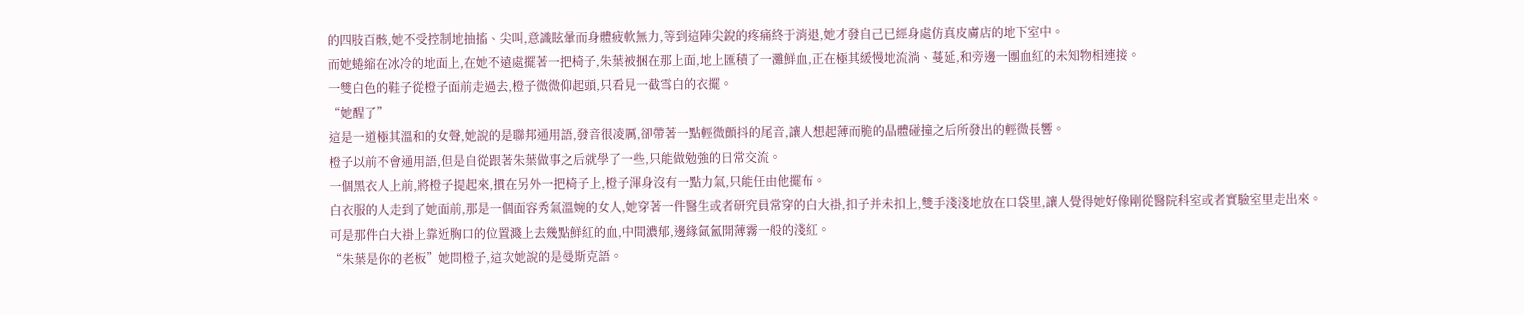的四肢百骸,她不受控制地抽搐、尖叫,意識眩暈而身體疲軟無力,等到這陣尖銳的疼痛終于消退,她才發自己已經身處仿真皮膚店的地下室中。
而她蜷縮在冰冷的地面上,在她不遠處擺著一把椅子,朱葉被捆在那上面,地上匯積了一灘鮮血,正在極其緩慢地流淌、蔓延,和旁邊一團血紅的未知物相連接。
一雙白色的鞋子從橙子面前走過去,橙子微微仰起頭,只看見一截雪白的衣擺。
“她醒了”
這是一道極其溫和的女聲,她說的是聯邦通用語,發音很凌厲,卻帶著一點輕微顫抖的尾音,讓人想起薄而脆的晶體碰撞之后所發出的輕微長響。
橙子以前不會通用語,但是自從跟著朱葉做事之后就學了一些,只能做勉強的日常交流。
一個黑衣人上前,將橙子提起來,摜在另外一把椅子上,橙子渾身沒有一點力氣,只能任由他擺布。
白衣服的人走到了她面前,那是一個面容秀氣溫婉的女人,她穿著一件醫生或者研究員常穿的白大褂,扣子并未扣上,雙手淺淺地放在口袋里,讓人覺得她好像剛從醫院科室或者實驗室里走出來。
可是那件白大褂上靠近胸口的位置濺上去幾點鮮紅的血,中間濃郁,邊緣氤氳開薄霧一般的淺紅。
“朱葉是你的老板”她問橙子,這次她說的是曼斯克語。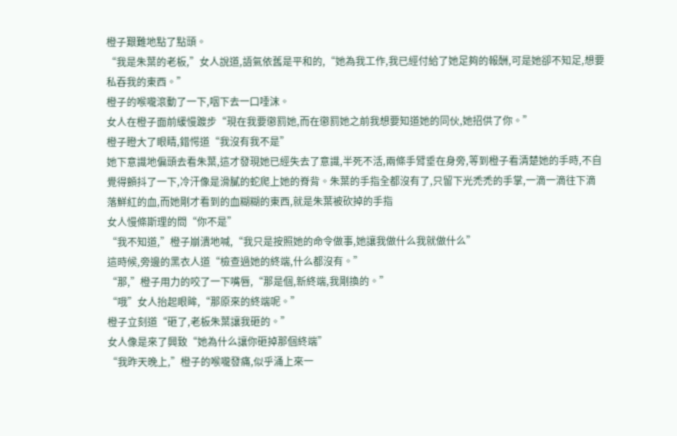橙子艱難地點了點頭。
“我是朱葉的老板,”女人說道,語氣依舊是平和的,“她為我工作,我已經付給了她足夠的報酬,可是她卻不知足,想要私吞我的東西。”
橙子的喉嚨滾動了一下,咽下去一口唾沫。
女人在橙子面前緩慢踱步“現在我要懲罰她,而在懲罰她之前我想要知道她的同伙,她招供了你。”
橙子瞪大了眼睛,錯愕道“我沒有我不是”
她下意識地偏頭去看朱葉,這才發現她已經失去了意識,半死不活,兩條手臂垂在身旁,等到橙子看清楚她的手時,不自覺得顫抖了一下,冷汗像是滑膩的蛇爬上她的脊背。朱葉的手指全都沒有了,只留下光禿禿的手掌,一滴一滴往下滴落鮮紅的血,而她剛才看到的血糊糊的東西,就是朱葉被砍掉的手指
女人慢條斯理的問“你不是”
“我不知道,”橙子崩潰地喊,“我只是按照她的命令做事,她讓我做什么我就做什么”
這時候,旁邊的黑衣人道“檢查過她的終端,什么都沒有。”
“那,”橙子用力的咬了一下嘴唇,“那是個,新終端,我剛換的。”
“哦”女人抬起眼眸,“那原來的終端呢。”
橙子立刻道“砸了,老板朱葉讓我砸的。”
女人像是來了興致“她為什么讓你砸掉那個終端”
“我昨天晚上,”橙子的喉嚨發痛,似乎涌上來一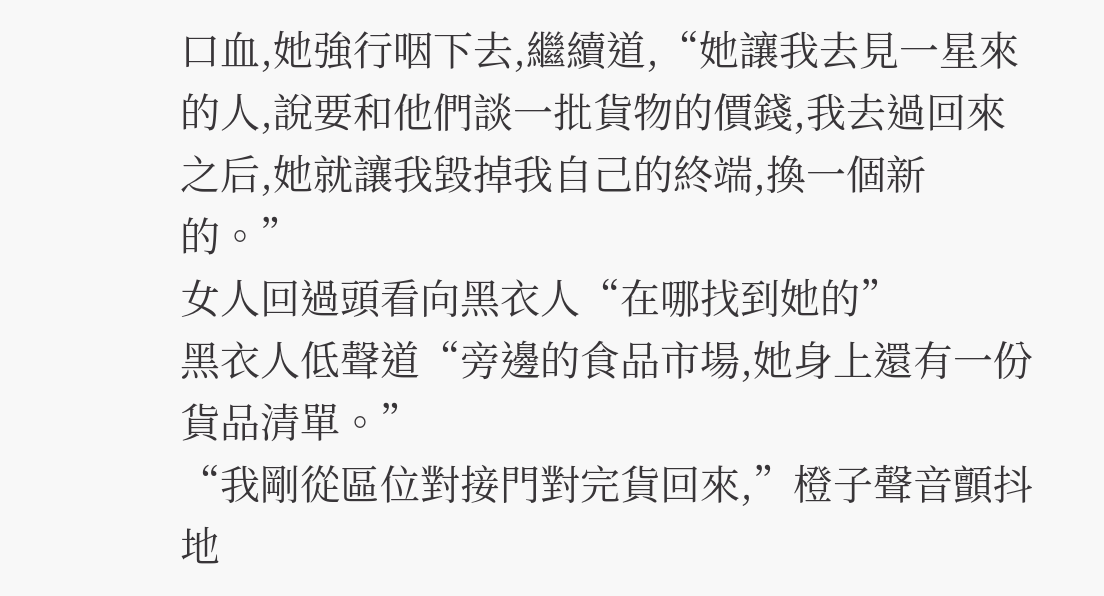口血,她強行咽下去,繼續道,“她讓我去見一星來的人,說要和他們談一批貨物的價錢,我去過回來之后,她就讓我毀掉我自己的終端,換一個新的。”
女人回過頭看向黑衣人“在哪找到她的”
黑衣人低聲道“旁邊的食品市場,她身上還有一份貨品清單。”
“我剛從區位對接門對完貨回來,”橙子聲音顫抖地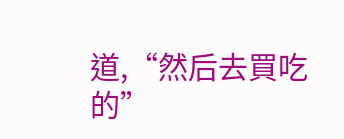道,“然后去買吃的”